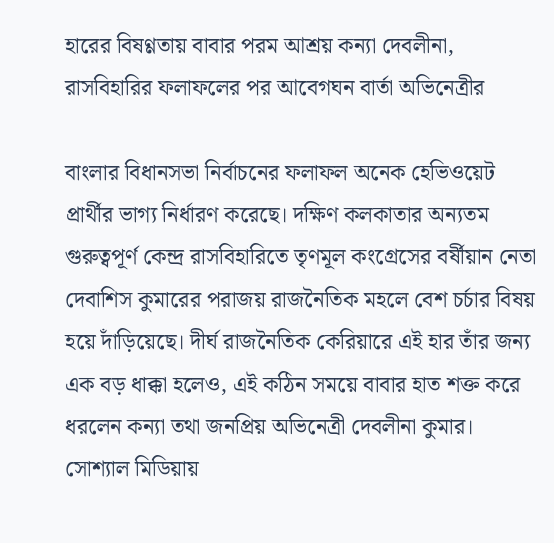হারের বিষণ্ণতায় বাবার পরম আশ্রয় কন্যা দেবলীনা, রাসবিহারির ফলাফলের পর আবেগঘন বার্তা অভিনেত্রীর

বাংলার বিধানসভা নির্বাচনের ফলাফল অনেক হেভিওয়েট প্রার্থীর ভাগ্য নির্ধারণ করেছে। দক্ষিণ কলকাতার অন্যতম গুরুত্বপূর্ণ কেন্দ্র রাসবিহারিতে তৃণমূল কংগ্রেসের বর্ষীয়ান নেতা দেবাশিস কুমারের পরাজয় রাজনৈতিক মহলে বেশ চর্চার বিষয় হয়ে দাঁড়িয়েছে। দীর্ঘ রাজনৈতিক কেরিয়ারে এই হার তাঁর জন্য এক বড় ধাক্কা হলেও, এই কঠিন সময়ে বাবার হাত শক্ত করে ধরলেন কন্যা তথা জনপ্রিয় অভিনেত্রী দেবলীনা কুমার। সোশ্যাল মিডিয়ায়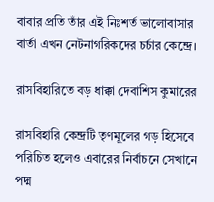বাবার প্রতি তাঁর এই নিঃশর্ত ভালোবাসার বার্তা এখন নেটনাগরিকদের চর্চার কেন্দ্রে।

রাসবিহারিতে বড় ধাক্কা দেবাশিস কুমারের

রাসবিহারি কেন্দ্রটি তৃণমূলের গড় হিসেবে পরিচিত হলেও এবারের নির্বাচনে সেখানে পদ্ম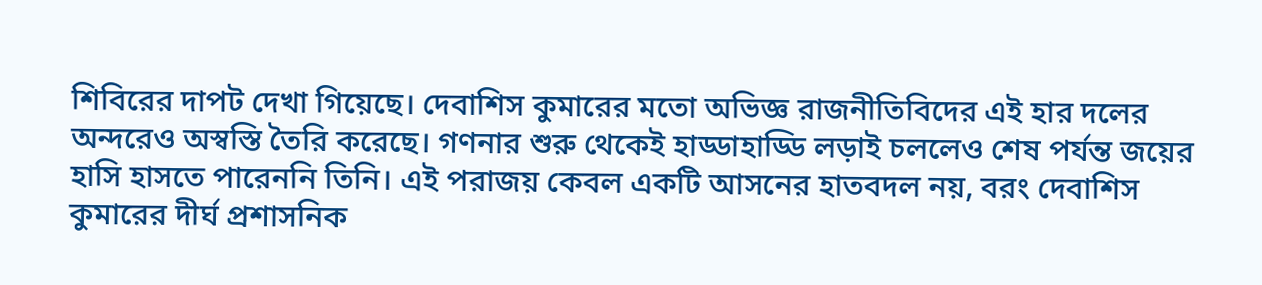শিবিরের দাপট দেখা গিয়েছে। দেবাশিস কুমারের মতো অভিজ্ঞ রাজনীতিবিদের এই হার দলের অন্দরেও অস্বস্তি তৈরি করেছে। গণনার শুরু থেকেই হাড্ডাহাড্ডি লড়াই চললেও শেষ পর্যন্ত জয়ের হাসি হাসতে পারেননি তিনি। এই পরাজয় কেবল একটি আসনের হাতবদল নয়, বরং দেবাশিস কুমারের দীর্ঘ প্রশাসনিক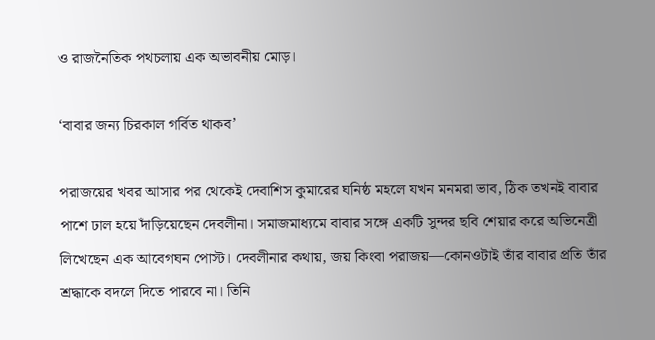ও রাজনৈতিক পথচলায় এক অভাবনীয় মোড়।

‘বাবার জন্য চিরকাল গর্বিত থাকব’

পরাজয়ের খবর আসার পর থেকেই দেবাশিস কুমারের ঘনিষ্ঠ মহলে যখন মনমরা ভাব, ঠিক তখনই বাবার পাশে ঢাল হয়ে দাঁড়িয়েছেন দেবলীনা। সমাজমাধ্যমে বাবার সঙ্গে একটি সুন্দর ছবি শেয়ার করে অভিনেত্রী লিখেছেন এক আবেগঘন পোস্ট। দেবলীনার কথায়, জয় কিংবা পরাজয়—কোনওটাই তাঁর বাবার প্রতি তাঁর শ্রদ্ধাকে বদলে দিতে পারবে না। তিনি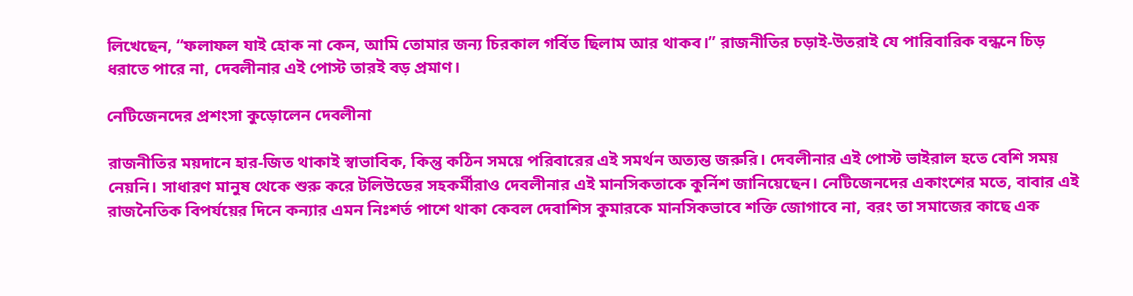লিখেছেন, “ফলাফল যাই হোক না কেন, আমি তোমার জন্য চিরকাল গর্বিত ছিলাম আর থাকব।” রাজনীতির চড়াই-উতরাই যে পারিবারিক বন্ধনে চিড় ধরাতে পারে না, দেবলীনার এই পোস্ট তারই বড় প্রমাণ।

নেটিজেনদের প্রশংসা কুড়োলেন দেবলীনা

রাজনীতির ময়দানে হার-জিত থাকাই স্বাভাবিক, কিন্তু কঠিন সময়ে পরিবারের এই সমর্থন অত্যন্ত জরুরি। দেবলীনার এই পোস্ট ভাইরাল হতে বেশি সময় নেয়নি। সাধারণ মানুষ থেকে শুরু করে টলিউডের সহকর্মীরাও দেবলীনার এই মানসিকতাকে কুর্নিশ জানিয়েছেন। নেটিজেনদের একাংশের মতে, বাবার এই রাজনৈতিক বিপর্যয়ের দিনে কন্যার এমন নিঃশর্ত পাশে থাকা কেবল দেবাশিস কুমারকে মানসিকভাবে শক্তি জোগাবে না, বরং তা সমাজের কাছে এক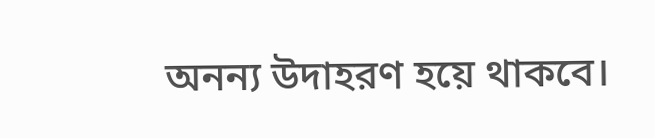অনন্য উদাহরণ হয়ে থাকবে।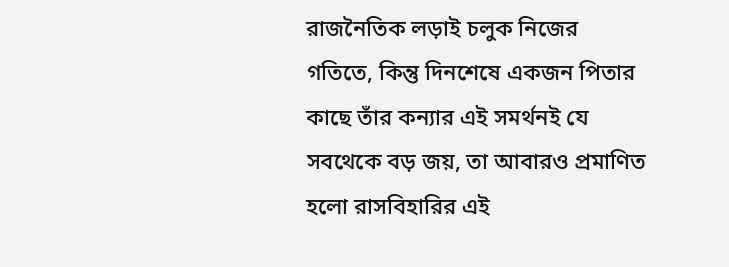রাজনৈতিক লড়াই চলুক নিজের গতিতে, কিন্তু দিনশেষে একজন পিতার কাছে তাঁর কন্যার এই সমর্থনই যে সবথেকে বড় জয়, তা আবারও প্রমাণিত হলো রাসবিহারির এই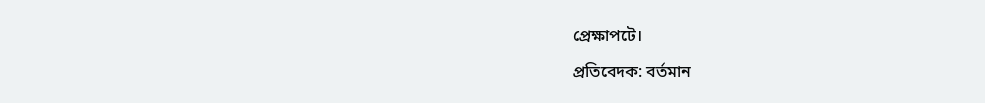প্রেক্ষাপটে।

প্রতিবেদক: বর্তমান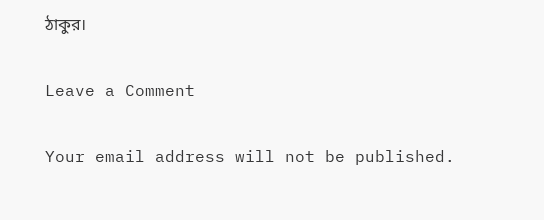ঠাকুর।

Leave a Comment

Your email address will not be published.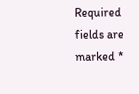Required fields are marked *